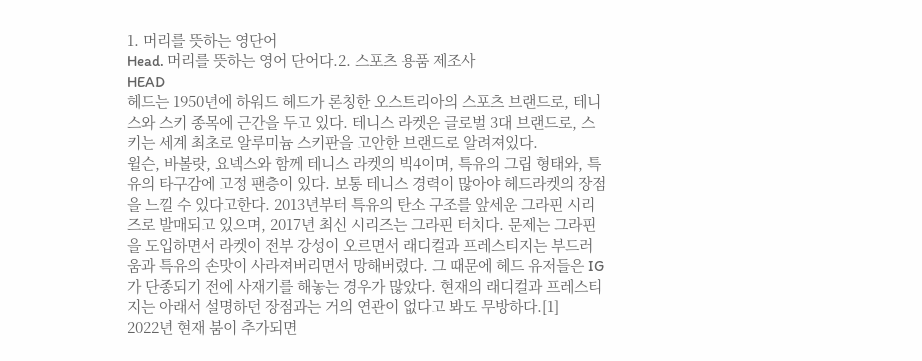1. 머리를 뜻하는 영단어
Head. 머리를 뜻하는 영어 단어다.2. 스포츠 용품 제조사
HEAD
헤드는 1950년에 하워드 헤드가 론칭한 오스트리아의 스포츠 브랜드로, 테니스와 스키 종목에 근간을 두고 있다. 테니스 라켓은 글로벌 3대 브랜드로, 스키는 세계 최초로 알루미늄 스키판을 고안한 브랜드로 알려져있다.
윌슨, 바볼랏, 요넥스와 함께 테니스 라켓의 빅4이며, 특유의 그립 형태와, 특유의 타구감에 고정 팬층이 있다. 보통 테니스 경력이 많아야 헤드라켓의 장점을 느낄 수 있다고한다. 2013년부터 특유의 탄소 구조를 앞세운 그라핀 시리즈로 발매되고 있으며, 2017년 최신 시리즈는 그라핀 터치다. 문제는 그라핀을 도입하면서 라켓이 전부 강성이 오르면서 래디컬과 프레스티지는 부드러움과 특유의 손맛이 사라져버리면서 망해버렸다. 그 때문에 헤드 유저들은 IG가 단종되기 전에 사재기를 해놓는 경우가 많았다. 현재의 래디컬과 프레스티지는 아래서 설명하던 장점과는 거의 연관이 없다고 봐도 무방하다.[1]
2022년 현재 붐이 추가되면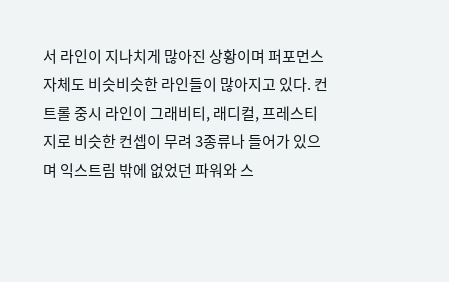서 라인이 지나치게 많아진 상황이며 퍼포먼스 자체도 비슷비슷한 라인들이 많아지고 있다. 컨트롤 중시 라인이 그래비티, 래디컬, 프레스티지로 비슷한 컨셉이 무려 3종류나 들어가 있으며 익스트림 밖에 없었던 파워와 스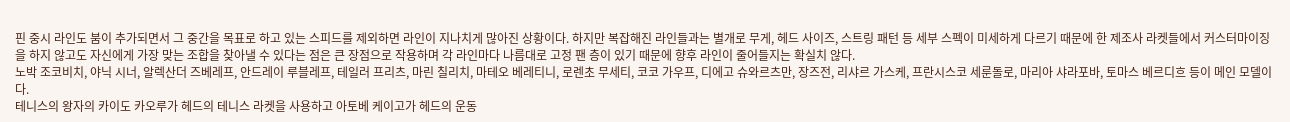핀 중시 라인도 붐이 추가되면서 그 중간을 목표로 하고 있는 스피드를 제외하면 라인이 지나치게 많아진 상황이다. 하지만 복잡해진 라인들과는 별개로 무게, 헤드 사이즈, 스트링 패턴 등 세부 스펙이 미세하게 다르기 때문에 한 제조사 라켓들에서 커스터마이징을 하지 않고도 자신에게 가장 맞는 조합을 찾아낼 수 있다는 점은 큰 장점으로 작용하며 각 라인마다 나름대로 고정 팬 층이 있기 때문에 향후 라인이 줄어들지는 확실치 않다.
노박 조코비치, 야닉 시너, 알렉산더 즈베레프, 안드레이 루블레프, 테일러 프리츠, 마린 칠리치, 마테오 베레티니, 로렌초 무세티, 코코 가우프, 디에고 슈와르츠만, 장즈전, 리샤르 가스케, 프란시스코 세룬돌로, 마리아 샤라포바, 토마스 베르디흐 등이 메인 모델이다.
테니스의 왕자의 카이도 카오루가 헤드의 테니스 라켓을 사용하고 아토베 케이고가 헤드의 운동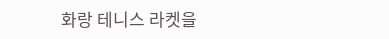화랑 테니스 라켓을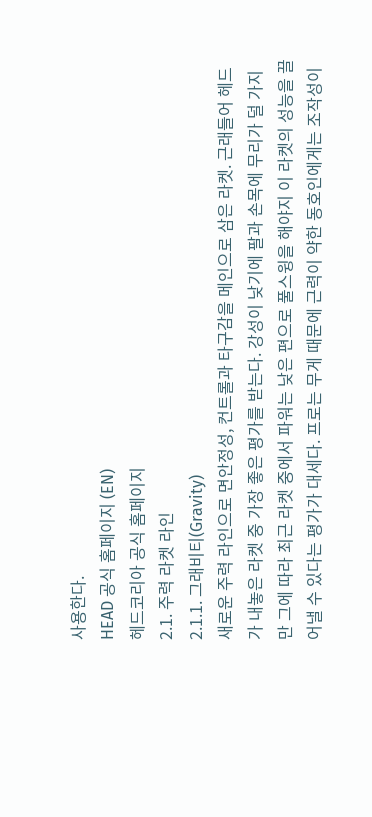사용한다.
HEAD 공식 홈페이지 (EN)
헤드코리아 공식 홈페이지
2.1. 주력 라켓 라인
2.1.1. 그래비티(Gravity)
새로운 주력 라인으로 면안정성, 컨트롤과 타구감을 메인으로 삼은 라켓. 근래들어 헤드가 내놓은 라켓 중 가장 좋은 평가를 받는다. 강성이 낮기에 팔과 손목에 무리가 덜 가지만 그에 따라 최근 라켓 중에서 파워는 낮은 편으로 풀스윙을 해야지 이 라켓의 성능을 끌어낼 수 있다는 평가가 대세다. 프로는 무게 때문에 근력이 약한 동호인에게는 조작성이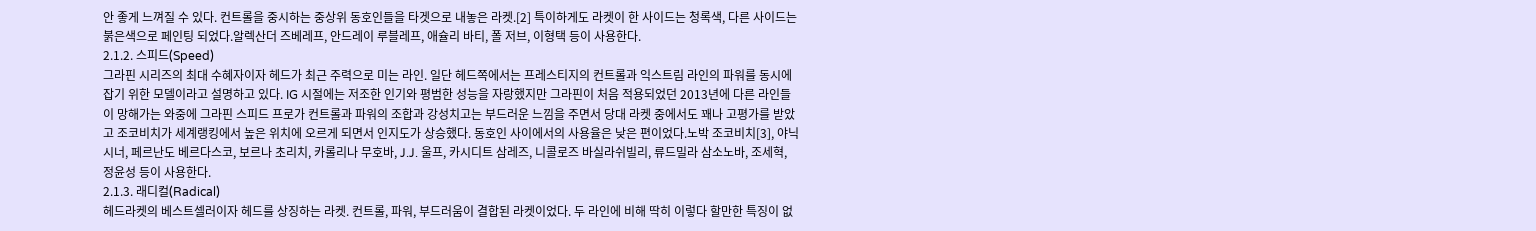안 좋게 느껴질 수 있다. 컨트롤을 중시하는 중상위 동호인들을 타겟으로 내놓은 라켓.[2] 특이하게도 라켓이 한 사이드는 청록색, 다른 사이드는 붉은색으로 페인팅 되었다.알렉산더 즈베레프, 안드레이 루블레프, 애슐리 바티, 폴 저브, 이형택 등이 사용한다.
2.1.2. 스피드(Speed)
그라핀 시리즈의 최대 수혜자이자 헤드가 최근 주력으로 미는 라인. 일단 헤드쪽에서는 프레스티지의 컨트롤과 익스트림 라인의 파워를 동시에 잡기 위한 모델이라고 설명하고 있다. IG 시절에는 저조한 인기와 평범한 성능을 자랑했지만 그라핀이 처음 적용되었던 2013년에 다른 라인들이 망해가는 와중에 그라핀 스피드 프로가 컨트롤과 파워의 조합과 강성치고는 부드러운 느낌을 주면서 당대 라켓 중에서도 꽤나 고평가를 받았고 조코비치가 세계랭킹에서 높은 위치에 오르게 되면서 인지도가 상승했다. 동호인 사이에서의 사용율은 낮은 편이었다.노박 조코비치[3], 야닉 시너, 페르난도 베르다스코, 보르나 초리치, 카롤리나 무호바, J.J. 울프, 카시디트 삼레즈, 니콜로즈 바실라쉬빌리, 류드밀라 삼소노바, 조세혁, 정윤성 등이 사용한다.
2.1.3. 래디컬(Radical)
헤드라켓의 베스트셀러이자 헤드를 상징하는 라켓. 컨트롤, 파워, 부드러움이 결합된 라켓이었다. 두 라인에 비해 딱히 이렇다 할만한 특징이 없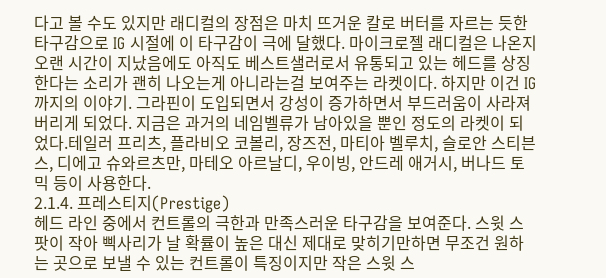다고 볼 수도 있지만 래디컬의 장점은 마치 뜨거운 칼로 버터를 자르는 듯한 타구감으로 IG 시절에 이 타구감이 극에 달했다. 마이크로젤 래디컬은 나온지 오랜 시간이 지났음에도 아직도 베스트샐러로서 유통되고 있는 헤드를 상징한다는 소리가 괜히 나오는게 아니라는걸 보여주는 라켓이다. 하지만 이건 IG까지의 이야기. 그라핀이 도입되면서 강성이 증가하면서 부드러움이 사라져버리게 되었다. 지금은 과거의 네임벨류가 남아있을 뿐인 정도의 라켓이 되었다.테일러 프리츠, 플라비오 코볼리, 장즈전, 마티아 벨루치, 슬로안 스티븐스, 디에고 슈와르츠만, 마테오 아르날디, 우이빙, 안드레 애거시, 버나드 토믹 등이 사용한다.
2.1.4. 프레스티지(Prestige)
헤드 라인 중에서 컨트롤의 극한과 만족스러운 타구감을 보여준다. 스윗 스팟이 작아 삑사리가 날 확률이 높은 대신 제대로 맞히기만하면 무조건 원하는 곳으로 보낼 수 있는 컨트롤이 특징이지만 작은 스윗 스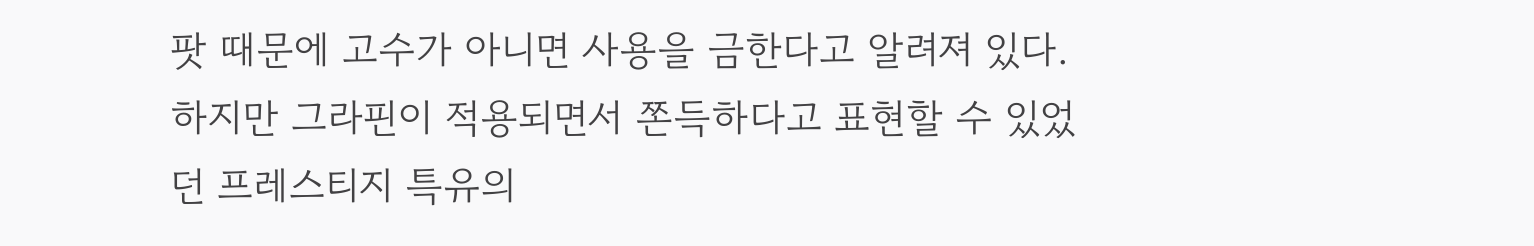팟 때문에 고수가 아니면 사용을 금한다고 알려져 있다. 하지만 그라핀이 적용되면서 쫀득하다고 표현할 수 있었던 프레스티지 특유의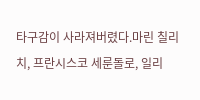타구감이 사라져버렸다.마린 칠리치, 프란시스코 세룬돌로, 일리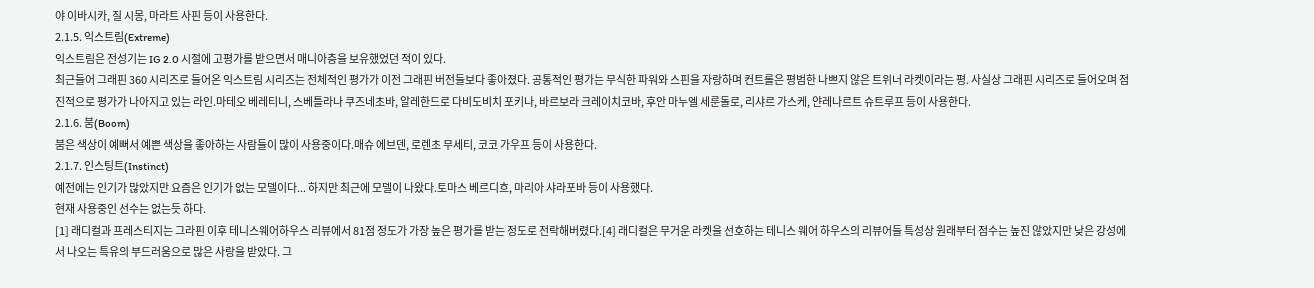야 이바시카, 질 시몽, 마라트 사핀 등이 사용한다.
2.1.5. 익스트림(Extreme)
익스트림은 전성기는 IG 2.0 시절에 고평가를 받으면서 매니아층을 보유했었던 적이 있다.
최근들어 그래핀 360 시리즈로 들어온 익스트림 시리즈는 전체적인 평가가 이전 그래핀 버전들보다 좋아졌다. 공통적인 평가는 무식한 파워와 스핀을 자랑하며 컨트롤은 평범한 나쁘지 않은 트위너 라켓이라는 평. 사실상 그래핀 시리즈로 들어오며 점진적으로 평가가 나아지고 있는 라인.마테오 베레티니, 스베틀라나 쿠즈네초바, 알레한드로 다비도비치 포키나, 바르보라 크레이치코바, 후안 마누엘 세룬돌로, 리샤르 가스케, 얀레나르트 슈트루프 등이 사용한다.
2.1.6. 붐(Boom)
붐은 색상이 예뻐서 예쁜 색상을 좋아하는 사람들이 많이 사용중이다.매슈 에브덴, 로렌초 무세티, 코코 가우프 등이 사용한다.
2.1.7. 인스팅트(Instinct)
예전에는 인기가 많았지만 요즘은 인기가 없는 모델이다... 하지만 최근에 모델이 나왔다.토마스 베르디흐, 마리아 샤라포바 등이 사용했다.
현재 사용중인 선수는 없는듯 하다.
[1] 래디컬과 프레스티지는 그라핀 이후 테니스웨어하우스 리뷰에서 81점 정도가 가장 높은 평가를 받는 정도로 전락해버렸다.[4] 래디컬은 무거운 라켓을 선호하는 테니스 웨어 하우스의 리뷰어들 특성상 원래부터 점수는 높진 않았지만 낮은 강성에서 나오는 특유의 부드러움으로 많은 사랑을 받았다. 그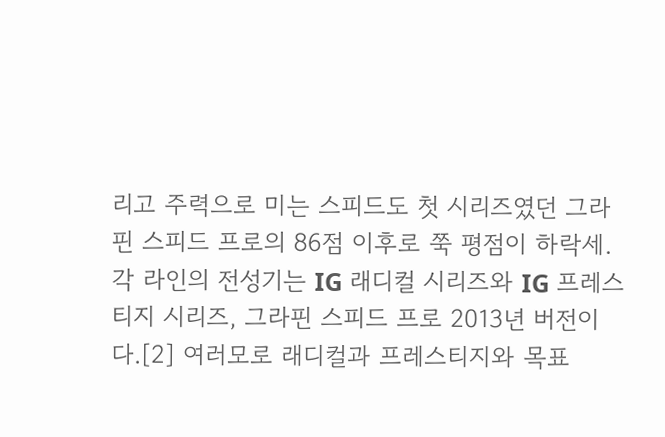리고 주력으로 미는 스피드도 첫 시리즈였던 그라핀 스피드 프로의 86점 이후로 쭉 평점이 하락세. 각 라인의 전성기는 IG 래디컬 시리즈와 IG 프레스티지 시리즈, 그라핀 스피드 프로 2013년 버전이다.[2] 여러모로 래디컬과 프레스티지와 목표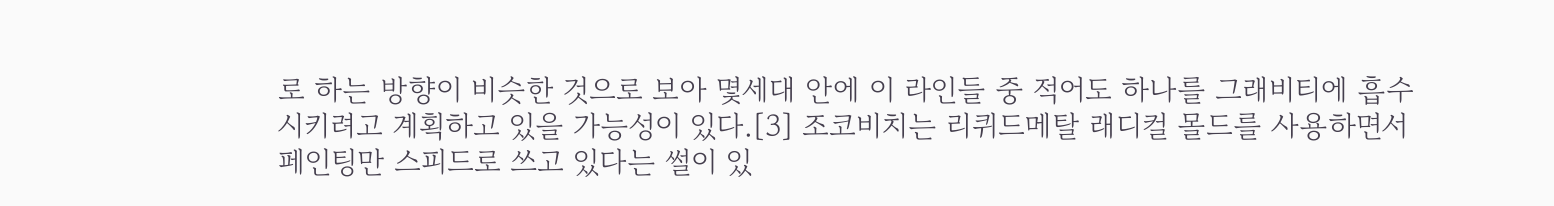로 하는 방향이 비슷한 것으로 보아 몇세대 안에 이 라인들 중 적어도 하나를 그래비티에 흡수시키려고 계획하고 있을 가능성이 있다.[3] 조코비치는 리퀴드메탈 래디컬 몰드를 사용하면서 페인팅만 스피드로 쓰고 있다는 썰이 있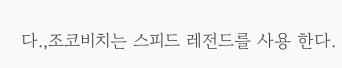다.,조코비치는 스피드 레전드를 사용 한다.